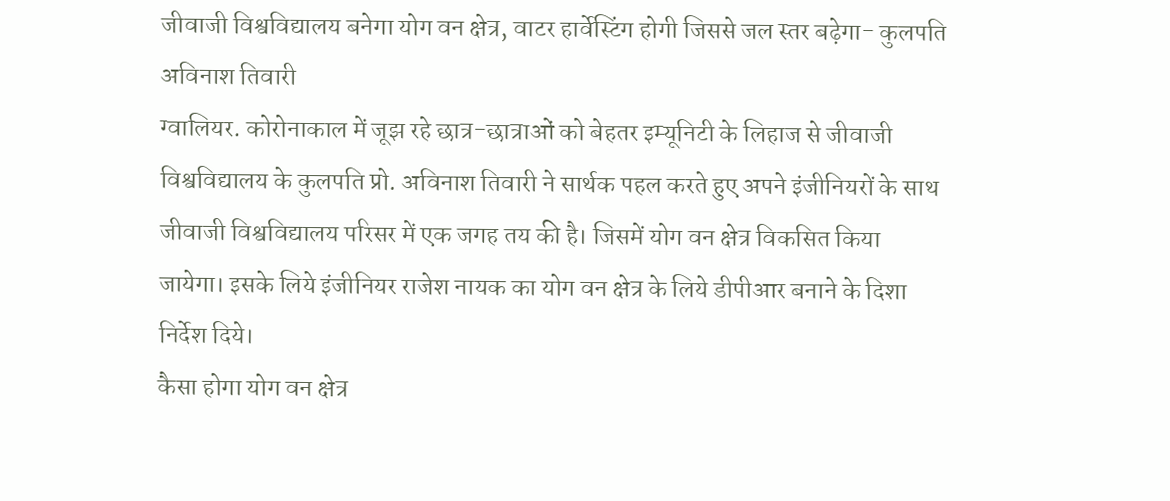जीवाजी विश्वविद्यालय बनेगा योग वन क्षेत्र, वाटर हार्वेस्टिंग होगी जिससे जल स्तर बढ़ेगा- कुलपति अविनाश तिवारी
ग्वालियर. कोरोनाकाल में जूझ रहे छात्र-छात्राओं को बेहतर इम्यूनिटी के लिहाज से जीवाजी विश्वविद्यालय के कुलपति प्रो. अविनाश तिवारी ने सार्थक पहल करते हुए अपने इंजीनियरों के साथ जीवाजी विश्वविद्यालय परिसर में एक जगह तय की है। जिसमें योग वन क्षेत्र विकसित किया जायेगा। इसके लिये इंजीनियर राजेश नायक का योग वन क्षेत्र के लिये डीपीआर बनाने के दिशा निर्देश दिये।
कैसा होगा योग वन क्षेत्र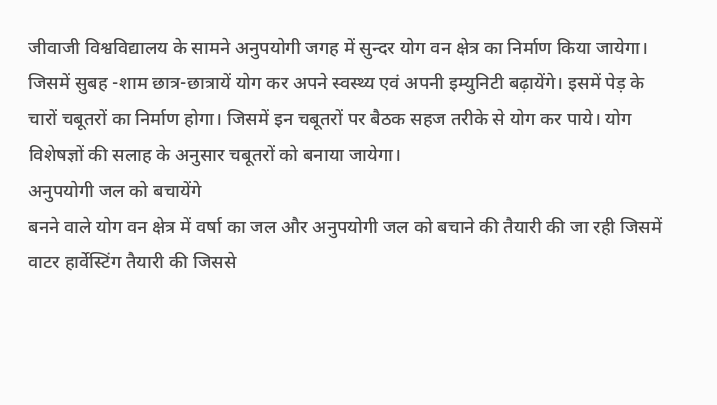जीवाजी विश्वविद्यालय के सामने अनुपयोगी जगह में सुन्दर योग वन क्षेत्र का निर्माण किया जायेगा। जिसमें सुबह -शाम छात्र-छात्रायें योग कर अपने स्वस्थ्य एवं अपनी इम्युनिटी बढ़ायेंगे। इसमें पेड़ के चारों चबूतरों का निर्माण होगा। जिसमें इन चबूतरों पर बैठक सहज तरीके से योग कर पाये। योग विशेषज्ञों की सलाह के अनुसार चबूतरों को बनाया जायेगा।
अनुपयोगी जल को बचायेंगे
बनने वाले योग वन क्षेत्र में वर्षा का जल और अनुपयोगी जल को बचाने की तैयारी की जा रही जिसमें वाटर हार्वेस्टिंग तैयारी की जिससे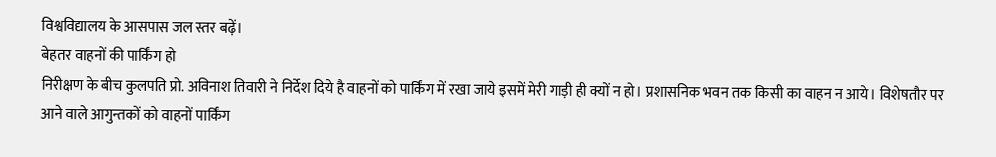विश्वविद्यालय के आसपास जल स्तर बढ़ें।
बेहतर वाहनों की पार्किंग हो
निरीक्षण के बीच कुलपति प्रो. अविनाश तिवारी ने निर्देश दिये है वाहनों को पार्किंग में रखा जाये इसमें मेरी गाड़ी ही क्यों न हो। प्रशासनिक भवन तक किसी का वाहन न आये। विशेषतौर पर आने वाले आगुन्तकों को वाहनों पार्किंग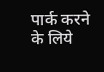पार्क करने के लिये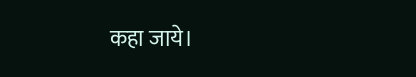कहा जाये।